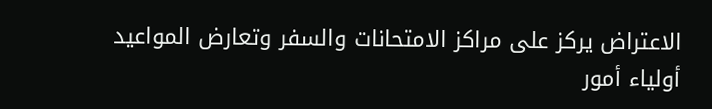الاعتراض يركز على مراكز الامتحانات والسفر وتعارض المواعيد
أولياء أمور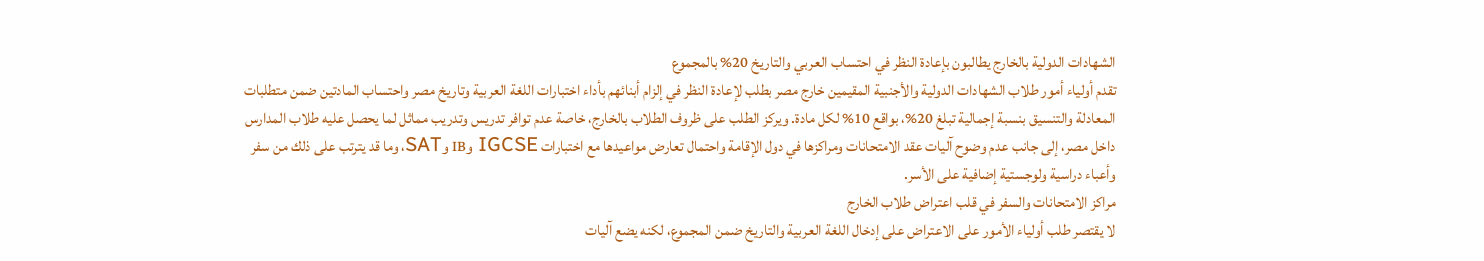الشهادات الدولية بالخارج يطالبون بإعادة النظر في احتساب العربي والتاريخ 20% بالمجموع
تقدم أولياء أمور طلاب الشهادات الدولية والأجنبية المقيمين خارج مصر بطلب لإعادة النظر في إلزام أبنائهم بأداء اختبارات اللغة العربية وتاريخ مصر واحتساب المادتين ضمن متطلبات المعادلة والتنسيق بنسبة إجمالية تبلغ 20%، بواقع 10% لكل مادة. ويركز الطلب على ظروف الطلاب بالخارج، خاصة عدم توافر تدريس وتدريب مماثل لما يحصل عليه طلاب المدارس داخل مصر، إلى جانب عدم وضوح آليات عقد الامتحانات ومراكزها في دول الإقامة واحتمال تعارض مواعيدها مع اختبارات IGCSE وIB وSAT، وما قد يترتب على ذلك من سفر وأعباء دراسية ولوجستية إضافية على الأسر.
مراكز الامتحانات والسفر في قلب اعتراض طلاب الخارج
لا يقتصر طلب أولياء الأمور على الاعتراض على إدخال اللغة العربية والتاريخ ضمن المجموع، لكنه يضع آليات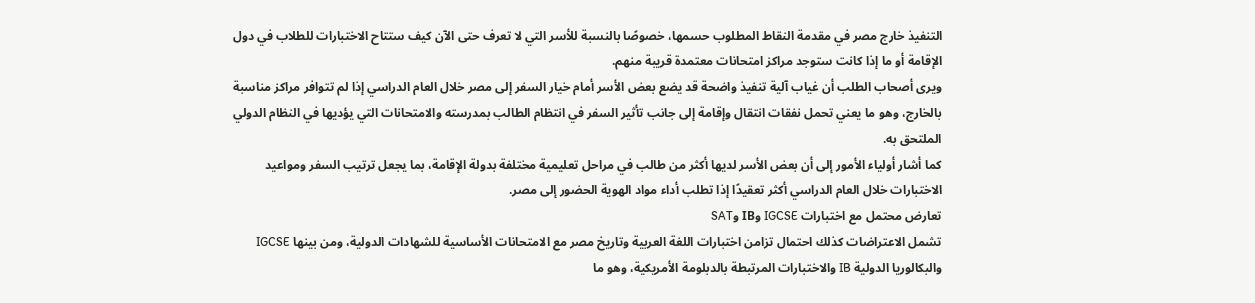التنفيذ خارج مصر في مقدمة النقاط المطلوب حسمها، خصوصًا بالنسبة للأسر التي لا تعرف حتى الآن كيف ستتاح الاختبارات للطلاب في دول الإقامة أو ما إذا كانت ستوجد مراكز امتحانات معتمدة قريبة منهم.
ويرى أصحاب الطلب أن غياب آلية تنفيذ واضحة قد يضع بعض الأسر أمام خيار السفر إلى مصر خلال العام الدراسي إذا لم تتوافر مراكز مناسبة بالخارج، وهو ما يعني تحمل نفقات انتقال وإقامة إلى جانب تأثير السفر في انتظام الطالب بمدرسته والامتحانات التي يؤديها في النظام الدولي الملتحق به.
كما أشار أولياء الأمور إلى أن بعض الأسر لديها أكثر من طالب في مراحل تعليمية مختلفة بدولة الإقامة، بما يجعل ترتيب السفر ومواعيد الاختبارات خلال العام الدراسي أكثر تعقيدًا إذا تطلب أداء مواد الهوية الحضور إلى مصر.
تعارض محتمل مع اختبارات IGCSE وIB وSAT
تشمل الاعتراضات كذلك احتمال تزامن اختبارات اللغة العربية وتاريخ مصر مع الامتحانات الأساسية للشهادات الدولية، ومن بينها IGCSE والبكالوريا الدولية IB والاختبارات المرتبطة بالدبلومة الأمريكية، وهو ما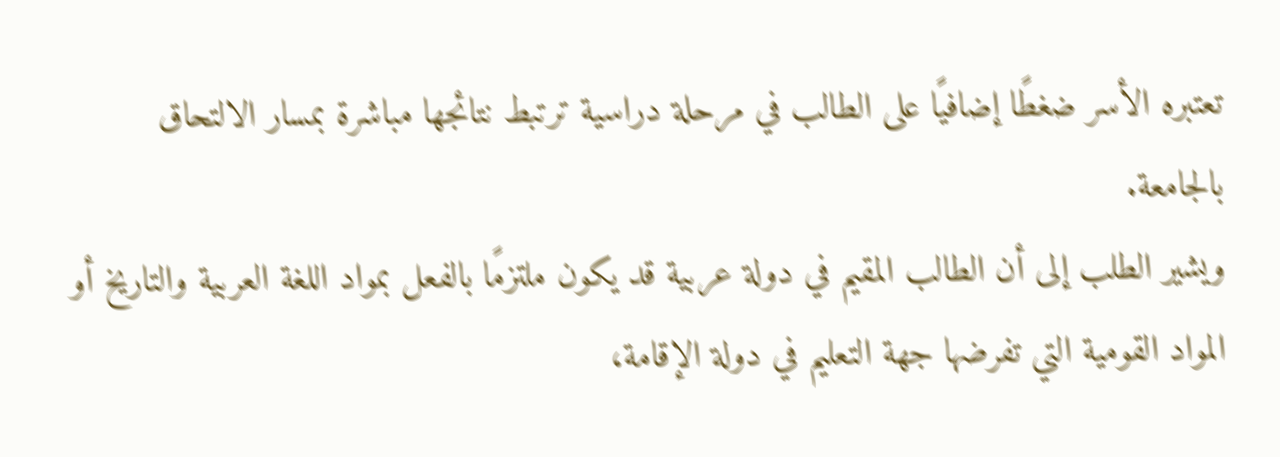تعتبره الأسر ضغطًا إضافيًا على الطالب في مرحلة دراسية ترتبط نتائجها مباشرة بمسار الالتحاق بالجامعة.
ويشير الطلب إلى أن الطالب المقيم في دولة عربية قد يكون ملتزمًا بالفعل بمواد اللغة العربية والتاريخ أو المواد القومية التي تفرضها جهة التعليم في دولة الإقامة،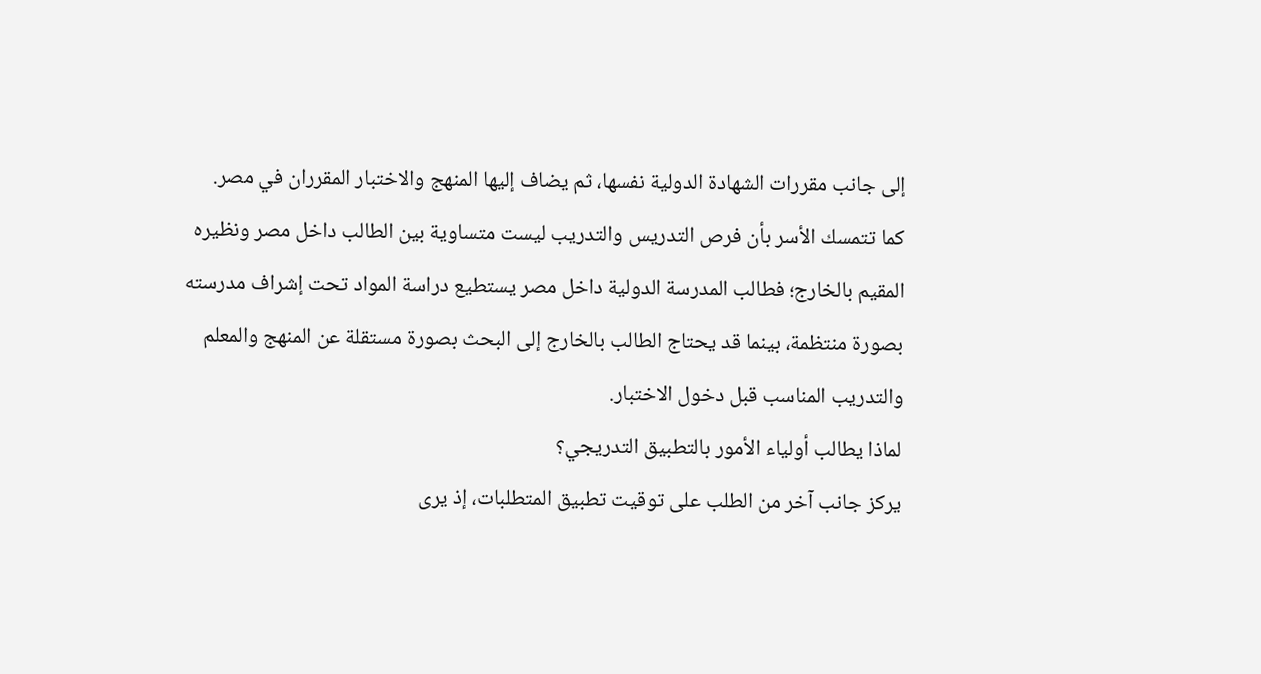إلى جانب مقررات الشهادة الدولية نفسها، ثم يضاف إليها المنهج والاختبار المقرران في مصر.
كما تتمسك الأسر بأن فرص التدريس والتدريب ليست متساوية بين الطالب داخل مصر ونظيره المقيم بالخارج؛ فطالب المدرسة الدولية داخل مصر يستطيع دراسة المواد تحت إشراف مدرسته بصورة منتظمة، بينما قد يحتاج الطالب بالخارج إلى البحث بصورة مستقلة عن المنهج والمعلم والتدريب المناسب قبل دخول الاختبار.
لماذا يطالب أولياء الأمور بالتطبيق التدريجي؟
يركز جانب آخر من الطلب على توقيت تطبيق المتطلبات، إذ يرى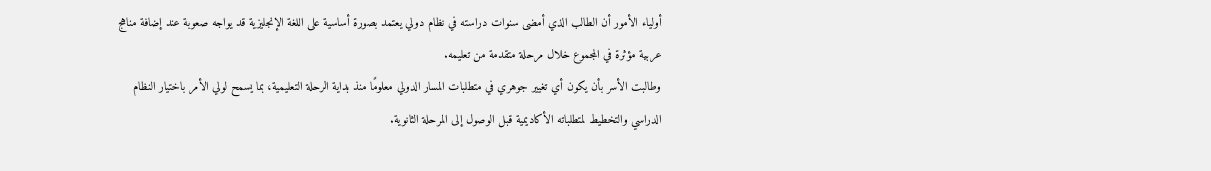أولياء الأمور أن الطالب الذي أمضى سنوات دراسته في نظام دولي يعتمد بصورة أساسية على اللغة الإنجليزية قد يواجه صعوبة عند إضافة مناهج عربية مؤثرة في المجموع خلال مرحلة متقدمة من تعليمه.
وطالبت الأسر بأن يكون أي تغيير جوهري في متطلبات المسار الدولي معلومًا منذ بداية الرحلة التعليمية، بما يسمح لولي الأمر باختيار النظام الدراسي والتخطيط لمتطلباته الأكاديمية قبل الوصول إلى المرحلة الثانوية.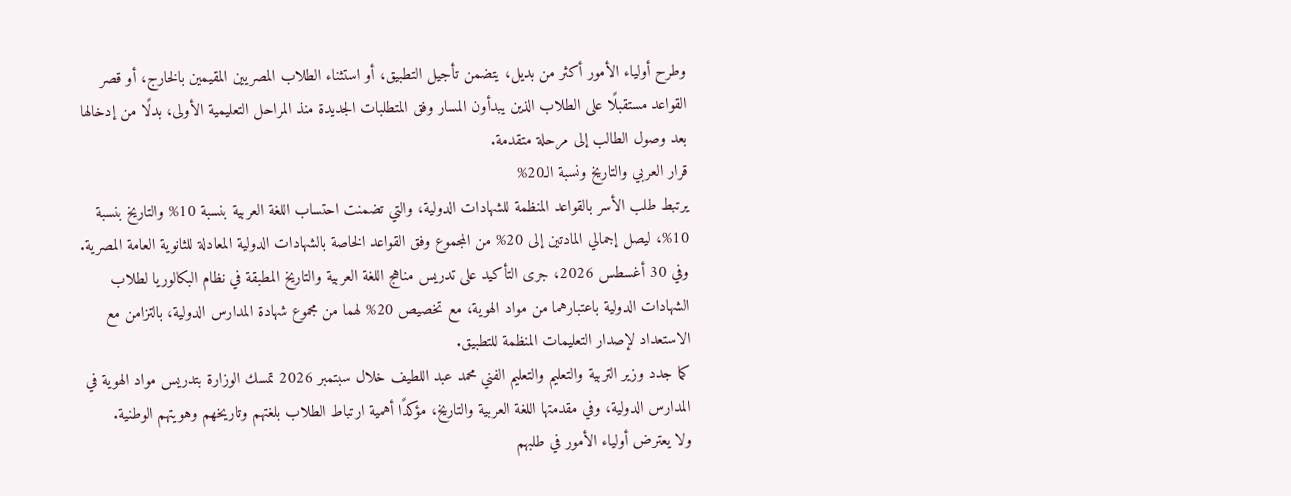وطرح أولياء الأمور أكثر من بديل، يتضمن تأجيل التطبيق، أو استثناء الطلاب المصريين المقيمين بالخارج، أو قصر القواعد مستقبلًا على الطلاب الذين يبدأون المسار وفق المتطلبات الجديدة منذ المراحل التعليمية الأولى، بدلًا من إدخالها بعد وصول الطالب إلى مرحلة متقدمة.
قرار العربي والتاريخ ونسبة الـ20%
يرتبط طلب الأسر بالقواعد المنظمة للشهادات الدولية، والتي تضمنت احتساب اللغة العربية بنسبة 10% والتاريخ بنسبة 10%، ليصل إجمالي المادتين إلى 20% من المجموع وفق القواعد الخاصة بالشهادات الدولية المعادلة للثانوية العامة المصرية.
وفي 30 أغسطس 2026، جرى التأكيد على تدريس مناهج اللغة العربية والتاريخ المطبقة في نظام البكالوريا لطلاب الشهادات الدولية باعتبارهما من مواد الهوية، مع تخصيص 20% لهما من مجموع شهادة المدارس الدولية، بالتزامن مع الاستعداد لإصدار التعليمات المنظمة للتطبيق.
كما جدد وزير التربية والتعليم والتعليم الفني محمد عبد اللطيف خلال سبتمبر 2026 تمسك الوزارة بتدريس مواد الهوية في المدارس الدولية، وفي مقدمتها اللغة العربية والتاريخ، مؤكدًا أهمية ارتباط الطلاب بلغتهم وتاريخهم وهويتهم الوطنية.
ولا يعترض أولياء الأمور في طلبهم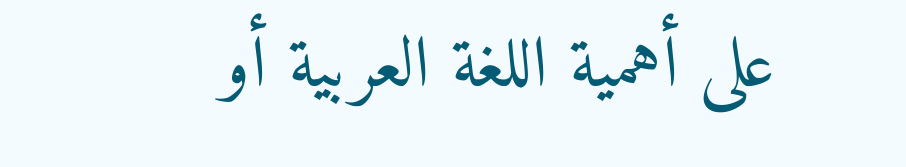على أهمية اللغة العربية أو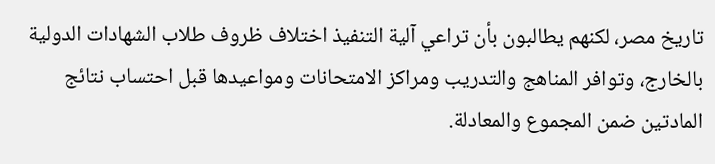تاريخ مصر، لكنهم يطالبون بأن تراعي آلية التنفيذ اختلاف ظروف طلاب الشهادات الدولية بالخارج، وتوافر المناهج والتدريب ومراكز الامتحانات ومواعيدها قبل احتساب نتائج المادتين ضمن المجموع والمعادلة.